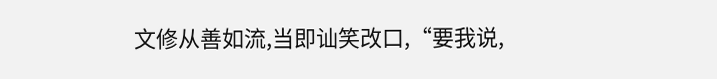文修从善如流,当即讪笑改口,“要我说,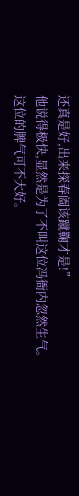还真是好,出来探春阖该蹴鞠才是!”
他说得极快,显然是为了不叫这位冯衙内忽然生气。
这位的脾气可不大好。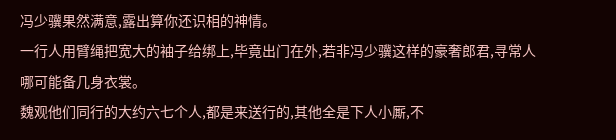冯少骥果然满意,露出算你还识相的神情。
一行人用臂绳把宽大的袖子给绑上,毕竟出门在外,若非冯少骥这样的豪奢郎君,寻常人哪可能备几身衣裳。
魏观他们同行的大约六七个人,都是来送行的,其他全是下人小厮,不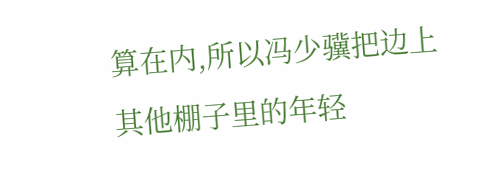算在内,所以冯少骥把边上其他棚子里的年轻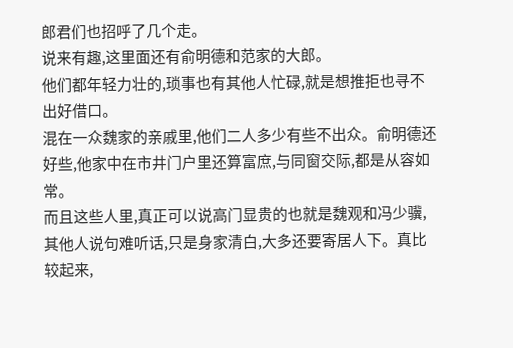郎君们也招呼了几个走。
说来有趣,这里面还有俞明德和范家的大郎。
他们都年轻力壮的,琐事也有其他人忙碌,就是想推拒也寻不出好借口。
混在一众魏家的亲戚里,他们二人多少有些不出众。俞明德还好些,他家中在市井门户里还算富庶,与同窗交际,都是从容如常。
而且这些人里,真正可以说高门显贵的也就是魏观和冯少骥,其他人说句难听话,只是身家清白,大多还要寄居人下。真比较起来,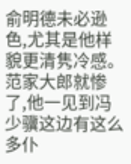俞明德未必逊色,尤其是他样貌更清隽冷感。
范家大郎就惨了,他一见到冯少骥这边有这么多仆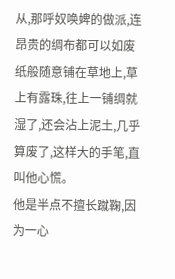从,那呼奴唤婢的做派,连昂贵的绸布都可以如废纸般随意铺在草地上,草上有露珠,往上一铺绸就湿了,还会沾上泥土,几乎算废了,这样大的手笔,直叫他心慌。
他是半点不擅长蹴鞠,因为一心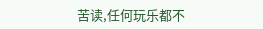苦读,任何玩乐都不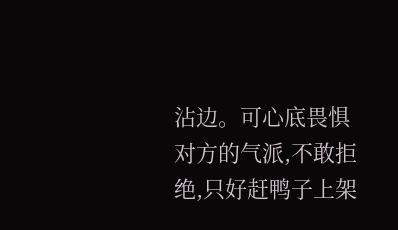沾边。可心底畏惧对方的气派,不敢拒绝,只好赶鸭子上架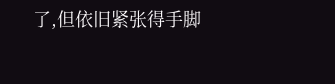了,但依旧紧张得手脚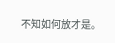不知如何放才是。